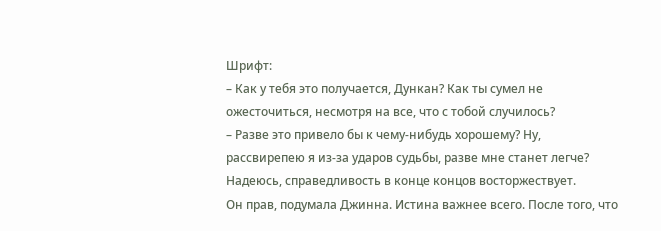Шрифт:
– Как у тебя это получается, Дункан? Как ты сумел не ожесточиться, несмотря на все, что с тобой случилось?
– Разве это привело бы к чему-нибудь хорошему? Ну, рассвирепею я из-за ударов судьбы, разве мне станет легче? Надеюсь, справедливость в конце концов восторжествует.
Он прав, подумала Джинна. Истина важнее всего. После того, что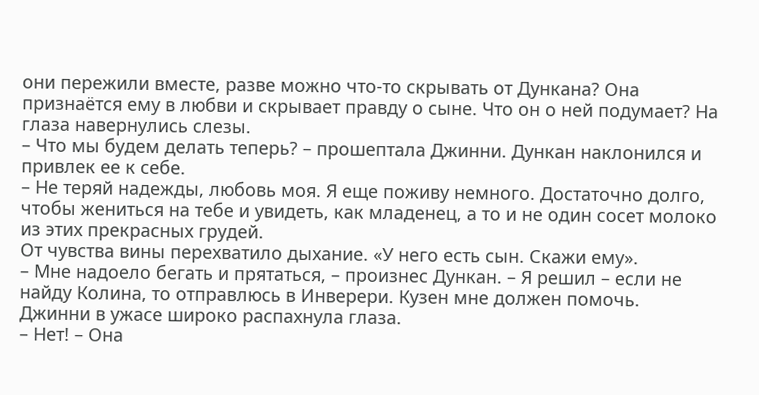они пережили вместе, разве можно что-то скрывать от Дункана? Она признаётся ему в любви и скрывает правду о сыне. Что он о ней подумает? На глаза навернулись слезы.
– Что мы будем делать теперь? – прошептала Джинни. Дункан наклонился и привлек ее к себе.
– Не теряй надежды, любовь моя. Я еще поживу немного. Достаточно долго, чтобы жениться на тебе и увидеть, как младенец, а то и не один сосет молоко из этих прекрасных грудей.
От чувства вины перехватило дыхание. «У него есть сын. Скажи ему».
– Мне надоело бегать и прятаться, – произнес Дункан. – Я решил – если не найду Колина, то отправлюсь в Инверери. Кузен мне должен помочь.
Джинни в ужасе широко распахнула глаза.
– Нет! – Она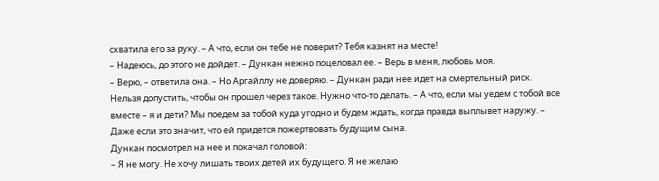схватила его за руку. – А что, если он тебе не поверит? Тебя казнят на месте!
– Надеюсь, до этого не дойдет. – Дункан нежно поцеловал ее. – Верь в меня, любовь моя.
– Верю, – ответила она. – Но Аргайллу не доверяю. – Дункан ради нее идет на смертельный риск. Нельзя допустить, чтобы он прошел через такое. Нужно что-то делать. – А что, если мы уедем с тобой все вместе – я и дети? Мы поедем за тобой куда угодно и будем ждать, когда правда выплывет наружу. – Даже если это значит, что ей придется пожертвовать будущим сына.
Дункан посмотрел на нее и покачал головой:
– Я не могу. Не хочу лишать твоих детей их будущего. Я не желаю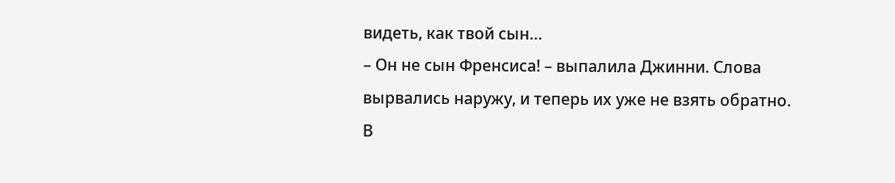видеть, как твой сын…
– Он не сын Френсиса! – выпалила Джинни. Слова вырвались наружу, и теперь их уже не взять обратно.
В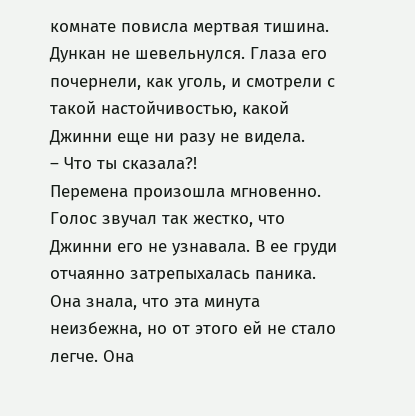комнате повисла мертвая тишина. Дункан не шевельнулся. Глаза его почернели, как уголь, и смотрели с такой настойчивостью, какой Джинни еще ни разу не видела.
– Что ты сказала?!
Перемена произошла мгновенно. Голос звучал так жестко, что Джинни его не узнавала. В ее груди отчаянно затрепыхалась паника. Она знала, что эта минута неизбежна, но от этого ей не стало легче. Она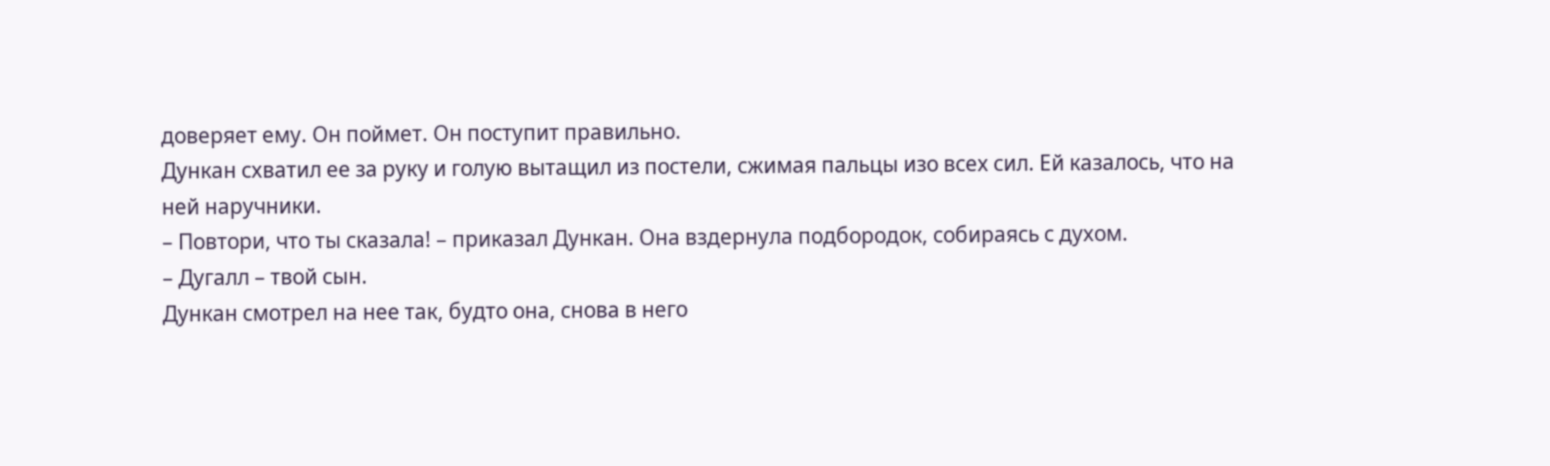доверяет ему. Он поймет. Он поступит правильно.
Дункан схватил ее за руку и голую вытащил из постели, сжимая пальцы изо всех сил. Ей казалось, что на ней наручники.
– Повтори, что ты сказала! – приказал Дункан. Она вздернула подбородок, собираясь с духом.
– Дугалл – твой сын.
Дункан смотрел на нее так, будто она, снова в него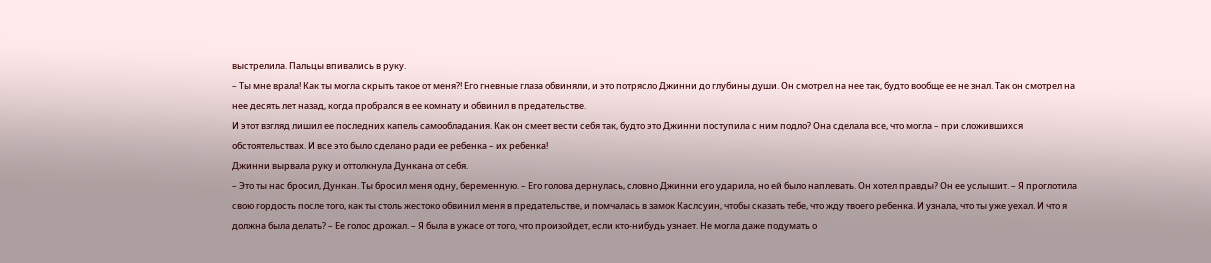выстрелила. Пальцы впивались в руку.
– Ты мне врала! Как ты могла скрыть такое от меня?! Его гневные глаза обвиняли, и это потрясло Джинни до глубины души. Он смотрел на нее так, будто вообще ее не знал. Так он смотрел на нее десять лет назад, когда пробрался в ее комнату и обвинил в предательстве.
И этот взгляд лишил ее последних капель самообладания. Как он смеет вести себя так, будто это Джинни поступила с ним подло? Она сделала все, что могла – при сложившихся обстоятельствах. И все это было сделано ради ее ребенка – их ребенка!
Джинни вырвала руку и оттолкнула Дункана от себя.
– Это ты нас бросил, Дункан. Ты бросил меня одну, беременную. – Его голова дернулась, словно Джинни его ударила, но ей было наплевать. Он хотел правды? Он ее услышит. – Я проглотила свою гордость после того, как ты столь жестоко обвинил меня в предательстве, и помчалась в замок Каслсуин, чтобы сказать тебе, что жду твоего ребенка. И узнала, что ты уже уехал. И что я должна была делать? – Ее голос дрожал. – Я была в ужасе от того, что произойдет, если кто-нибудь узнает. Не могла даже подумать о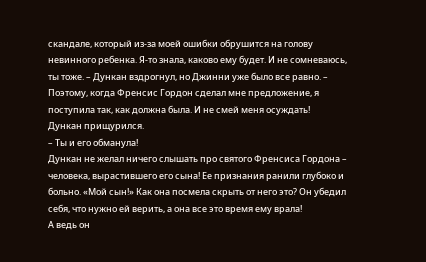скандале, который из-за моей ошибки обрушится на голову невинного ребенка. Я-то знала, каково ему будет. И не сомневаюсь, ты тоже. – Дункан вздрогнул, но Джинни уже было все равно. – Поэтому, когда Френсис Гордон сделал мне предложение, я поступила так, как должна была. И не смей меня осуждать!
Дункан прищурился.
– Ты и его обманула!
Дункан не желал ничего слышать про святого Френсиса Гордона – человека, вырастившего его сына! Ее признания ранили глубоко и больно. «Мой сын!» Как она посмела скрыть от него это? Он убедил себя, что нужно ей верить, а она все это время ему врала!
А ведь он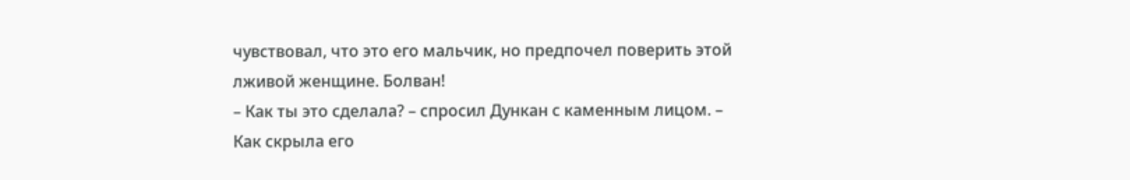чувствовал, что это его мальчик, но предпочел поверить этой лживой женщине. Болван!
– Как ты это сделала? – спросил Дункан с каменным лицом. – Как скрыла его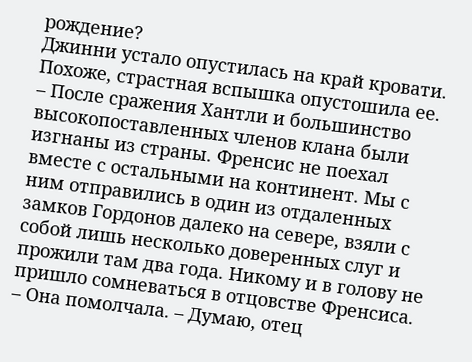рождение?
Джинни устало опустилась на край кровати. Похоже, страстная вспышка опустошила ее.
– После сражения Хантли и большинство высокопоставленных членов клана были изгнаны из страны. Френсис не поехал вместе с остальными на континент. Мы с ним отправились в один из отдаленных замков Гордонов далеко на севере, взяли с собой лишь несколько доверенных слуг и прожили там два года. Никому и в голову не пришло сомневаться в отцовстве Френсиса. – Она помолчала. – Думаю, отец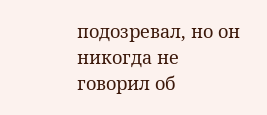подозревал, но он никогда не говорил об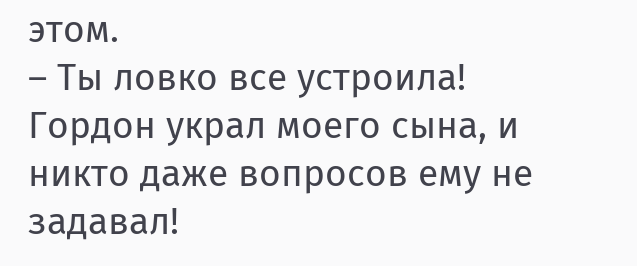этом.
– Ты ловко все устроила! Гордон украл моего сына, и никто даже вопросов ему не задавал!